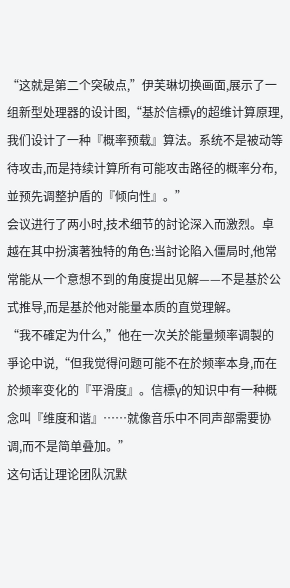“这就是第二个突破点,”伊芙琳切换画面,展示了一组新型处理器的设计图,“基於信標γ的超维计算原理,我们设计了一种『概率预载』算法。系统不是被动等待攻击,而是持续计算所有可能攻击路径的概率分布,並预先调整护盾的『倾向性』。”
会议进行了两小时,技术细节的討论深入而激烈。卓越在其中扮演著独特的角色:当討论陷入僵局时,他常常能从一个意想不到的角度提出见解——不是基於公式推导,而是基於他对能量本质的直觉理解。
“我不確定为什么,”他在一次关於能量频率调製的爭论中说,“但我觉得问题可能不在於频率本身,而在於频率变化的『平滑度』。信標γ的知识中有一种概念叫『维度和谐』……就像音乐中不同声部需要协调,而不是简单叠加。”
这句话让理论团队沉默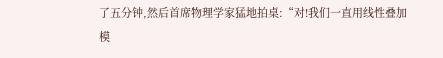了五分钟,然后首席物理学家猛地拍桌:“对!我们一直用线性叠加模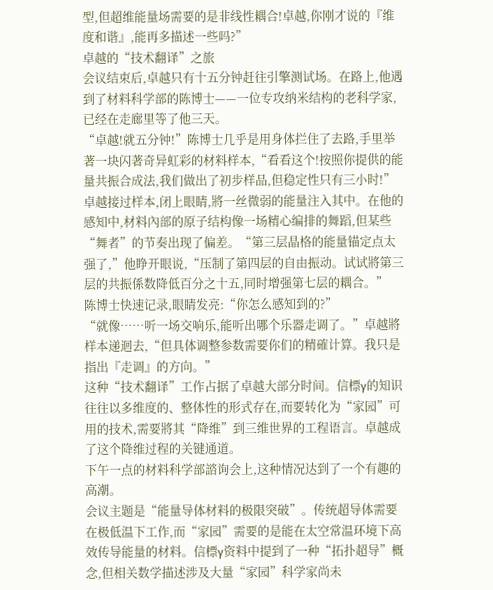型,但超维能量场需要的是非线性耦合!卓越,你刚才说的『维度和谐』,能再多描述一些吗?”
卓越的“技术翻译”之旅
会议结束后,卓越只有十五分钟赶往引擎测试场。在路上,他遇到了材料科学部的陈博士——一位专攻纳米结构的老科学家,已经在走廊里等了他三天。
“卓越!就五分钟!”陈博士几乎是用身体拦住了去路,手里举著一块闪著奇异虹彩的材料样本,“看看这个!按照你提供的能量共振合成法,我们做出了初步样品,但稳定性只有三小时!”
卓越接过样本,闭上眼睛,將一丝微弱的能量注入其中。在他的感知中,材料內部的原子结构像一场精心编排的舞蹈,但某些“舞者”的节奏出现了偏差。“第三层晶格的能量锚定点太强了,”他睁开眼说,“压制了第四层的自由振动。试试將第三层的共振係数降低百分之十五,同时增强第七层的耦合。”
陈博士快速记录,眼睛发亮:“你怎么感知到的?”
“就像……听一场交响乐,能听出哪个乐器走调了。”卓越將样本递迴去,“但具体调整参数需要你们的精確计算。我只是指出『走调』的方向。”
这种“技术翻译”工作占据了卓越大部分时间。信標γ的知识往往以多维度的、整体性的形式存在,而要转化为“家园”可用的技术,需要將其“降维”到三维世界的工程语言。卓越成了这个降维过程的关键通道。
下午一点的材料科学部諮询会上,这种情况达到了一个有趣的高潮。
会议主题是“能量导体材料的极限突破”。传统超导体需要在极低温下工作,而“家园”需要的是能在太空常温环境下高效传导能量的材料。信標γ资料中提到了一种“拓扑超导”概念,但相关数学描述涉及大量“家园”科学家尚未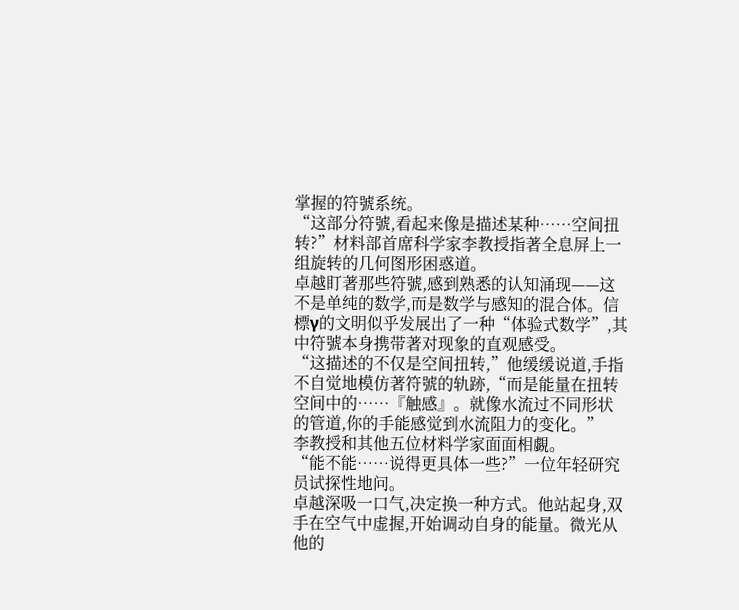掌握的符號系统。
“这部分符號,看起来像是描述某种……空间扭转?”材料部首席科学家李教授指著全息屏上一组旋转的几何图形困惑道。
卓越盯著那些符號,感到熟悉的认知涌现——这不是单纯的数学,而是数学与感知的混合体。信標γ的文明似乎发展出了一种“体验式数学”,其中符號本身携带著对现象的直观感受。
“这描述的不仅是空间扭转,”他缓缓说道,手指不自觉地模仿著符號的轨跡,“而是能量在扭转空间中的……『触感』。就像水流过不同形状的管道,你的手能感觉到水流阻力的变化。”
李教授和其他五位材料学家面面相覷。
“能不能……说得更具体一些?”一位年轻研究员试探性地问。
卓越深吸一口气,决定换一种方式。他站起身,双手在空气中虚握,开始调动自身的能量。微光从他的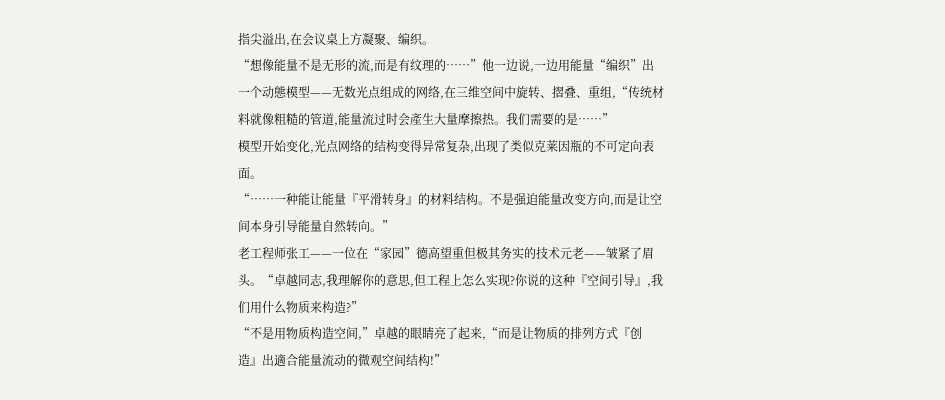指尖溢出,在会议桌上方凝聚、编织。
“想像能量不是无形的流,而是有纹理的……”他一边说,一边用能量“编织”出一个动態模型——无数光点组成的网络,在三维空间中旋转、摺叠、重组,“传统材料就像粗糙的管道,能量流过时会產生大量摩擦热。我们需要的是……”
模型开始变化,光点网络的结构变得异常复杂,出现了类似克莱因瓶的不可定向表面。
“……一种能让能量『平滑转身』的材料结构。不是强迫能量改变方向,而是让空间本身引导能量自然转向。”
老工程师张工——一位在“家园”德高望重但极其务实的技术元老——皱紧了眉头。“卓越同志,我理解你的意思,但工程上怎么实现?你说的这种『空间引导』,我们用什么物质来构造?”
“不是用物质构造空间,”卓越的眼睛亮了起来,“而是让物质的排列方式『创造』出適合能量流动的微观空间结构!”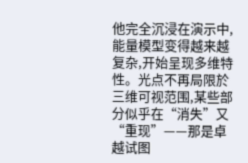他完全沉浸在演示中,能量模型变得越来越复杂,开始呈现多维特性。光点不再局限於三维可视范围,某些部分似乎在“消失”又“重现”——那是卓越试图